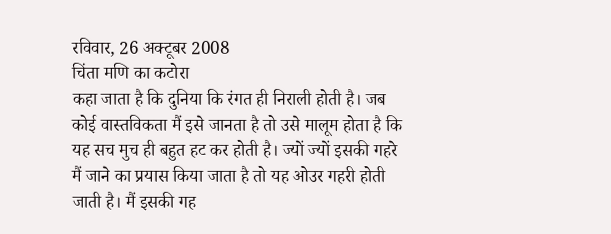रविवार, 26 अक्टूबर 2008
चिंता मणि का कटोरा
कहा जाता है कि दुनिया कि रंगत ही निराली होती है। जब कोई वास्तविकता मैं इसे जानता है तो उसे मालूम होता है कि यह सच मुच ही बहुत हट कर होती है। ज्यों ज्यों इसकी गहरे मैं जाने का प्रयास किया जाता है तो यह ओउर गहरी होती जाती है। मैं इसकी गह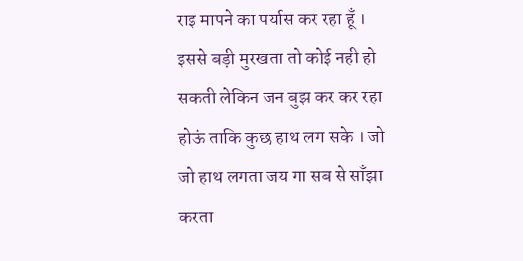राइ मापने का पर्यास कर रहा हूँ । इससे बड़ी मुरखता तो कोई नही हो सकती लेकिन जन बुझ कर कर रहा होऊं ताकि कुछ हाथ लग सके । जो जो हाथ लगता जय गा सब से साँझा करता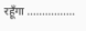रहूँगा ................